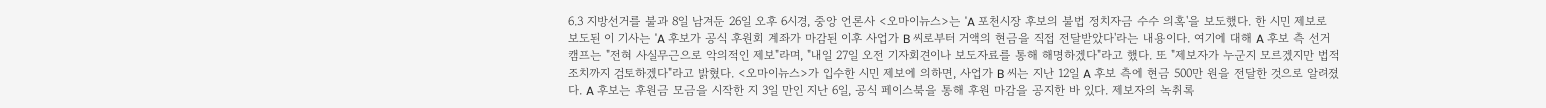6.3 지방선거를 불과 8일 남겨둔 26일 오후 6시경, 중앙 언론사 <오마이뉴스>는 'A 포천시장 후보의 불법 정치자금 수수 의혹'을 보도했다. 한 시민 제보로 보도된 이 기사는 'A 후보가 공식 후원회 계좌가 마감된 이후 사업가 B 씨로부터 거액의 현금을 직접 전달받았다'라는 내용이다. 여기에 대해 A 후보 측 선거 캠프는 "전혀 사실무근으로 악의적인 제보"라며, "내일 27일 오전 기자회견이나 보도자료를 통해 해명하겠다"라고 했다. 또 "제보자가 누군지 모르겠지만 법적 조치까지 검토하겠다"라고 밝혔다. <오마이뉴스>가 입수한 시민 제보에 의하면, 사업가 B 씨는 지난 12일 A 후보 측에 현금 500만 원을 전달한 것으로 알려졌다. A 후보는 후원금 모금을 시작한 지 3일 만인 지난 6일, 공식 페이스북을 통해 후원 마감을 공지한 바 있다. 제보자의 녹취록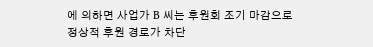에 의하면 사업가 B 씨는 후원회 조기 마감으로 정상적 후원 경로가 차단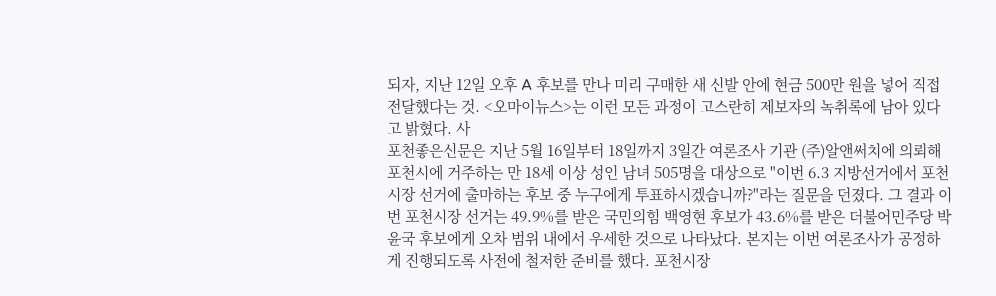되자, 지난 12일 오후 A 후보를 만나 미리 구매한 새 신발 안에 현금 500만 원을 넣어 직접 전달했다는 것. <오마이뉴스>는 이런 모든 과정이 고스란히 제보자의 녹취록에 남아 있다고 밝혔다. 사
포천좋은신문은 지난 5월 16일부터 18일까지 3일간 여론조사 기관 (주)알앤써치에 의뢰해 포천시에 거주하는 만 18세 이상 성인 남녀 505명을 대상으로 "이번 6.3 지방선거에서 포천시장 선거에 출마하는 후보 중 누구에게 투표하시겠습니까?"라는 질문을 던졌다. 그 결과 이번 포천시장 선거는 49.9%를 받은 국민의힘 백영현 후보가 43.6%를 받은 더불어민주당 박윤국 후보에게 오차 범위 내에서 우세한 것으로 나타났다. 본지는 이번 여론조사가 공정하게 진행되도록 사전에 철저한 준비를 했다. 포천시장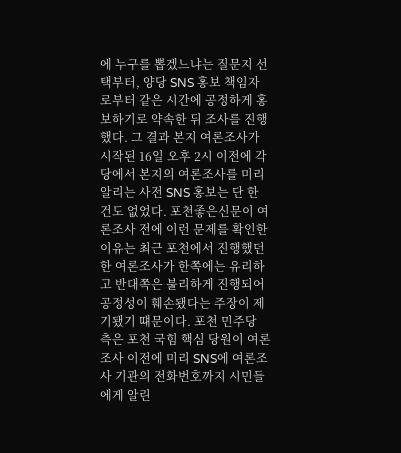에 누구를 뽑겠느냐는 질문지 선택부터, 양당 SNS 홍보 책임자로부터 같은 시간에 공정하게 홍보하기로 약속한 뒤 조사를 진행했다. 그 결과 본지 여론조사가 시작된 16일 오후 2시 이전에 각 당에서 본지의 여론조사를 미리 알리는 사전 SNS 홍보는 단 한 건도 없었다. 포천좋은신문이 여론조사 전에 이런 문제를 확인한 이유는 최근 포천에서 진행했던 한 여론조사가 한쪽에는 유리하고 반대쪽은 불리하게 진행되어 공정성이 훼손됐다는 주장이 제기됐기 떄문이다. 포천 민주당 측은 포천 국힘 핵심 당원이 여론조사 이전에 미리 SNS에 여론조사 기관의 전화번호까지 시민들에게 알린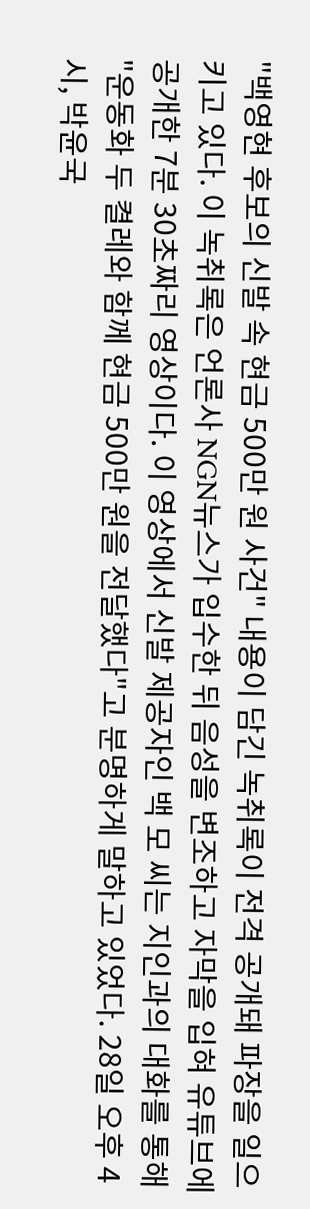"백영현 후보의 신발 속 현금 500만 원 사건" 내용이 담긴 녹취록이 전격 공개돼 파장을 일으키고 있다. 이 녹취록은 언론사 NGN뉴스가 입수한 뒤 음성을 변조하고 자막을 입혀 유튜브에 공개한 7분 30초짜리 영상이다. 이 영상에서 신발 제공자인 백 모 씨는 지인과의 대화를 통해 "운동화 두 켤레와 함께 현금 500만 원을 전달했다"고 분명하게 말하고 있었다. 28일 오후 4시, 박윤국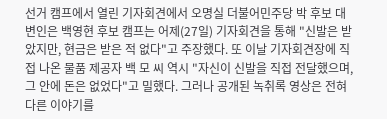선거 캠프에서 열린 기자회견에서 오명실 더불어민주당 박 후보 대변인은 백영현 후보 캠프는 어제(27일) 기자회견을 통해 "신발은 받았지만, 현금은 받은 적 없다"고 주장했다. 또 이날 기자회견장에 직접 나온 물품 제공자 백 모 씨 역시 "자신이 신발을 직접 전달했으며, 그 안에 돈은 없었다"고 밀했다. 그러나 공개된 녹취록 영상은 전혀 다른 이야기를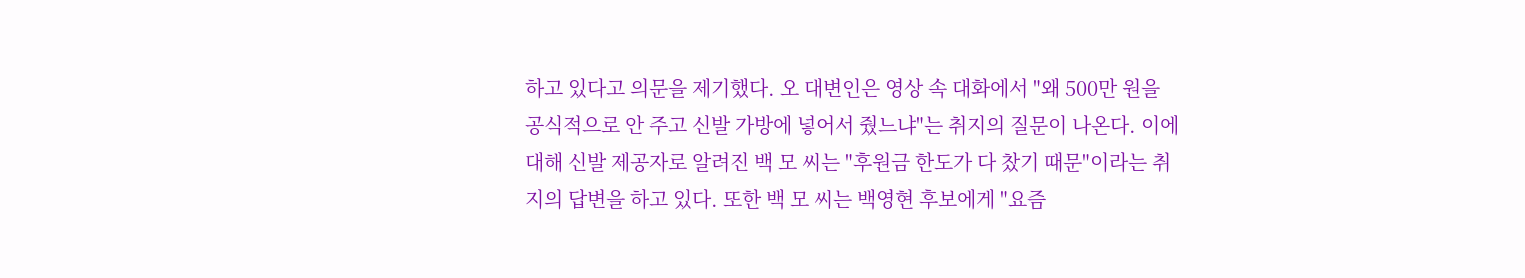하고 있다고 의문을 제기했다. 오 대변인은 영상 속 대화에서 "왜 500만 원을 공식적으로 안 주고 신발 가방에 넣어서 줬느냐"는 취지의 질문이 나온다. 이에 대해 신발 제공자로 알려진 백 모 씨는 "후원금 한도가 다 찼기 때문"이라는 취지의 답변을 하고 있다. 또한 백 모 씨는 백영현 후보에게 "요즘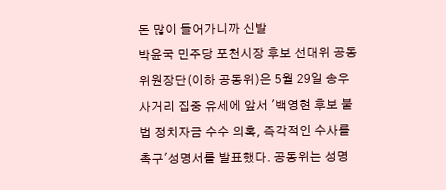돈 많이 들어가니까 신발
박윤국 민주당 포천시장 후보 선대위 공동위원장단(이하 공동위)은 5월 29일 송우사거리 집중 유세에 앞서 '백영현 후보 불법 정치자금 수수 의혹, 즉각적인 수사를 촉구'성명서를 발표했다. 공동위는 성명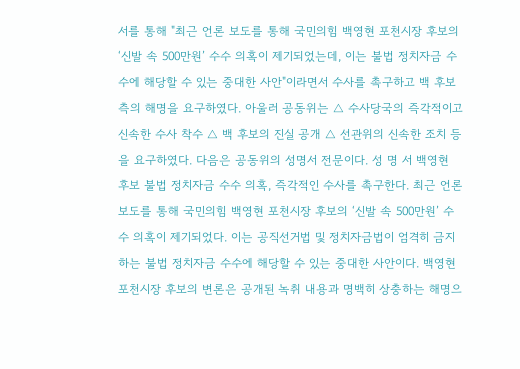서를 통해 "최근 언론 보도를 통해 국민의힘 백영현 포천시장 후보의 ‘신발 속 500만원’ 수수 의혹이 제기되었는데, 이는 불법 정치자금 수수에 해당할 수 있는 중대한 사안"이라면서 수사를 촉구하고 백 후보 측의 해명을 요구하였다. 아울러 공동위는 △ 수사당국의 즉각적이고 신속한 수사 착수 △ 백 후보의 진실 공개 △ 선관위의 신속한 조치 등을 요구하였다. 다음은 공동위의 성명서 전문이다. 성 명 서 백영현 후보 불법 정치자금 수수 의혹, 즉각적인 수사를 촉구한다. 최근 언론 보도를 통해 국민의힘 백영현 포천시장 후보의 ‘신발 속 500만원’ 수수 의혹이 제기되었다. 이는 공직선거법 및 정치자금법이 엄격히 금지하는 불법 정치자금 수수에 해당할 수 있는 중대한 사안이다. 백영현 포천시장 후보의 변론은 공개된 녹취 내용과 명백히 상충하는 해명으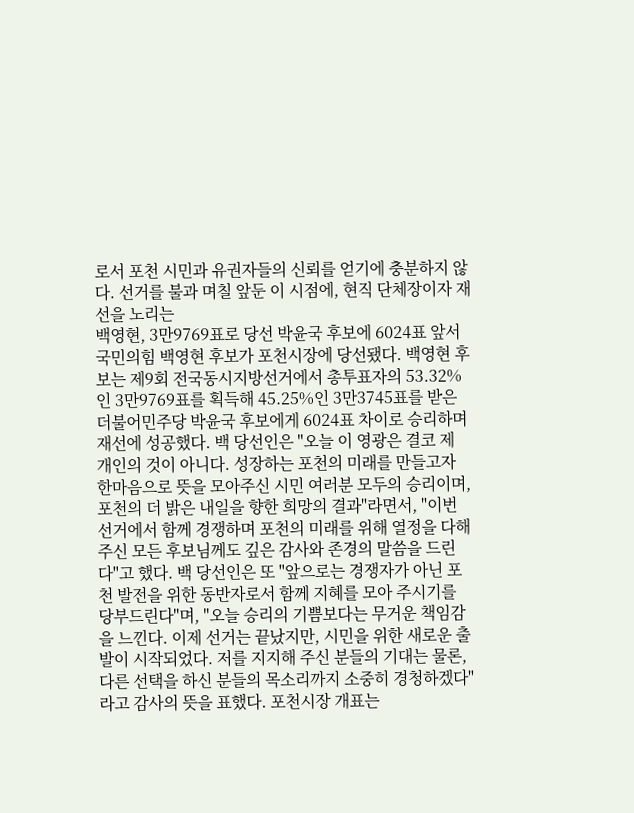로서 포천 시민과 유권자들의 신뢰를 얻기에 충분하지 않다. 선거를 불과 며칠 앞둔 이 시점에, 현직 단체장이자 재선을 노리는
백영현, 3만9769표로 당선 박윤국 후보에 6024표 앞서 국민의힘 백영현 후보가 포천시장에 당선됐다. 백영현 후보는 제9회 전국동시지방선거에서 총투표자의 53.32%인 3만9769표를 획득해 45.25%인 3만3745표를 받은 더불어민주당 박윤국 후보에게 6024표 차이로 승리하며 재선에 성공했다. 백 당선인은 "오늘 이 영광은 결코 제 개인의 것이 아니다. 성장하는 포천의 미래를 만들고자 한마음으로 뜻을 모아주신 시민 여러분 모두의 승리이며, 포천의 더 밝은 내일을 향한 희망의 결과"라면서, "이번 선거에서 함께 경쟁하며 포천의 미래를 위해 열정을 다해 주신 모든 후보님께도 깊은 감사와 존경의 말씀을 드린다"고 했다. 백 당선인은 또 "앞으로는 경쟁자가 아닌 포천 발전을 위한 동반자로서 함께 지혜를 모아 주시기를 당부드린다"며, "오늘 승리의 기쁨보다는 무거운 책임감을 느낀다. 이제 선거는 끝났지만, 시민을 위한 새로운 출발이 시작되었다. 저를 지지해 주신 분들의 기대는 물론, 다른 선택을 하신 분들의 목소리까지 소중히 경청하겠다"라고 감사의 뜻을 표했다. 포천시장 개표는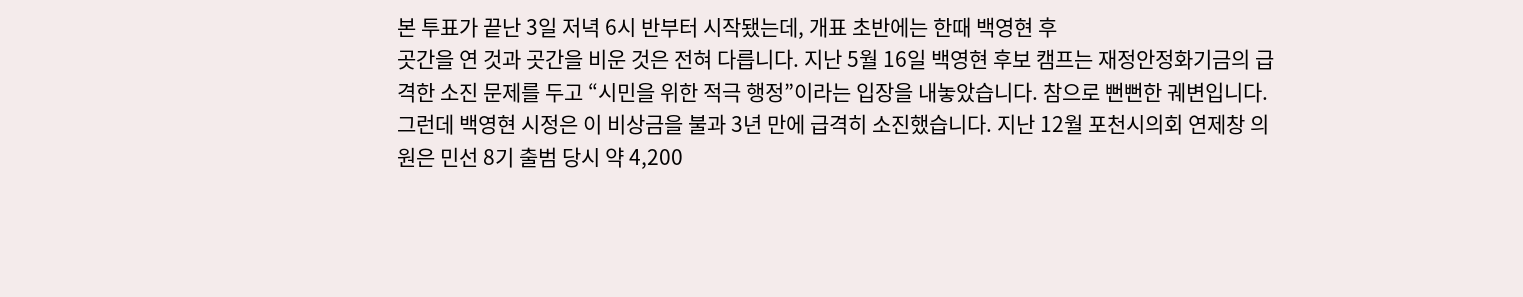본 투표가 끝난 3일 저녁 6시 반부터 시작됐는데, 개표 초반에는 한때 백영현 후
곳간을 연 것과 곳간을 비운 것은 전혀 다릅니다. 지난 5월 16일 백영현 후보 캠프는 재정안정화기금의 급격한 소진 문제를 두고 “시민을 위한 적극 행정”이라는 입장을 내놓았습니다. 참으로 뻔뻔한 궤변입니다. 그런데 백영현 시정은 이 비상금을 불과 3년 만에 급격히 소진했습니다. 지난 12월 포천시의회 연제창 의원은 민선 8기 출범 당시 약 4,200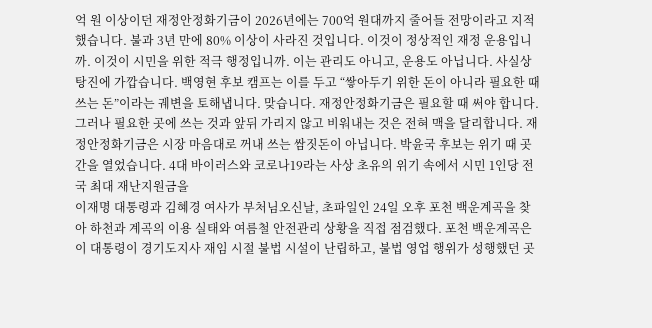억 원 이상이던 재정안정화기금이 2026년에는 700억 원대까지 줄어들 전망이라고 지적했습니다. 불과 3년 만에 80% 이상이 사라진 것입니다. 이것이 정상적인 재정 운용입니까. 이것이 시민을 위한 적극 행정입니까. 이는 관리도 아니고, 운용도 아닙니다. 사실상 탕진에 가깝습니다. 백영현 후보 캠프는 이를 두고 “쌓아두기 위한 돈이 아니라 필요한 때 쓰는 돈”이라는 궤변을 토해냅니다. 맞습니다. 재정안정화기금은 필요할 때 써야 합니다. 그러나 필요한 곳에 쓰는 것과 앞뒤 가리지 않고 비워내는 것은 전혀 맥을 달리합니다. 재정안정화기금은 시장 마음대로 꺼내 쓰는 쌈짓돈이 아닙니다. 박윤국 후보는 위기 때 곳간을 열었습니다. 4대 바이러스와 코로나19라는 사상 초유의 위기 속에서 시민 1인당 전국 최대 재난지원금을
이재명 대통령과 김혜경 여사가 부처님오신날, 초파일인 24일 오후 포천 백운계곡을 찾아 하천과 계곡의 이용 실태와 여름철 안전관리 상황을 직접 점검했다. 포천 백운계곡은 이 대통령이 경기도지사 재임 시절 불법 시설이 난립하고, 불법 영업 행위가 성행했던 곳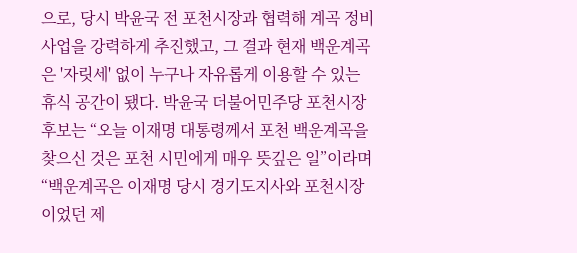으로, 당시 박윤국 전 포천시장과 협력해 계곡 정비 사업을 강력하게 추진했고, 그 결과 현재 백운계곡은 '자릿세' 없이 누구나 자유롭게 이용할 수 있는 휴식 공간이 됐다. 박윤국 더불어민주당 포천시장 후보는 “오늘 이재명 대통령께서 포천 백운계곡을 찾으신 것은 포천 시민에게 매우 뜻깊은 일”이라며 “백운계곡은 이재명 당시 경기도지사와 포천시장이었던 제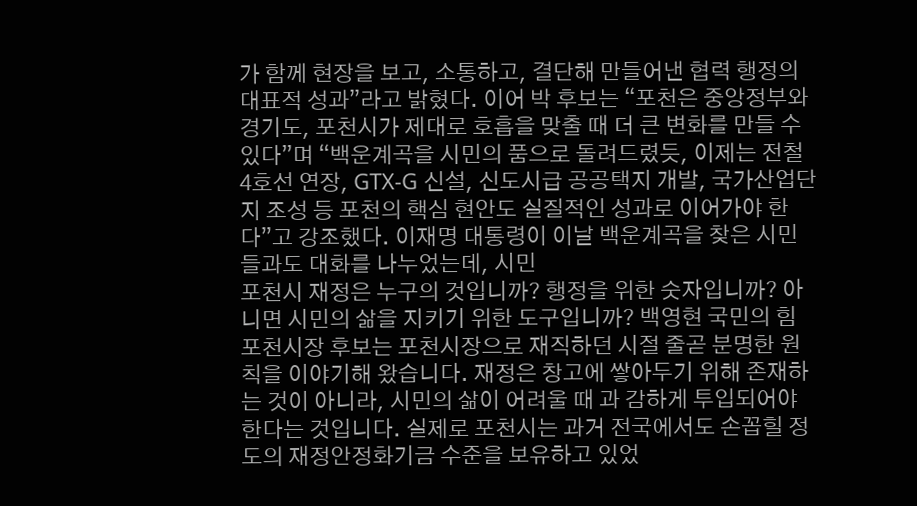가 함께 현장을 보고, 소통하고, 결단해 만들어낸 협력 행정의 대표적 성과”라고 밝혔다. 이어 박 후보는 “포천은 중앙정부와 경기도, 포천시가 제대로 호흡을 맞출 때 더 큰 변화를 만들 수 있다”며 “백운계곡을 시민의 품으로 돌려드렸듯, 이제는 전철 4호선 연장, GTX-G 신설, 신도시급 공공택지 개발, 국가산업단지 조성 등 포천의 핵심 현안도 실질적인 성과로 이어가야 한다”고 강조했다. 이재명 대통령이 이날 백운계곡을 찾은 시민들과도 대화를 나누었는데, 시민
포천시 재정은 누구의 것입니까? 행정을 위한 숫자입니까? 아니면 시민의 삶을 지키기 위한 도구입니까? 백영현 국민의 힘 포천시장 후보는 포천시장으로 재직하던 시절 줄곧 분명한 원칙을 이야기해 왔습니다. 재정은 창고에 쌓아두기 위해 존재하는 것이 아니라, 시민의 삶이 어려울 때 과 감하게 투입되어야 한다는 것입니다. 실제로 포천시는 과거 전국에서도 손꼽힐 정도의 재정안정화기금 수준을 보유하고 있었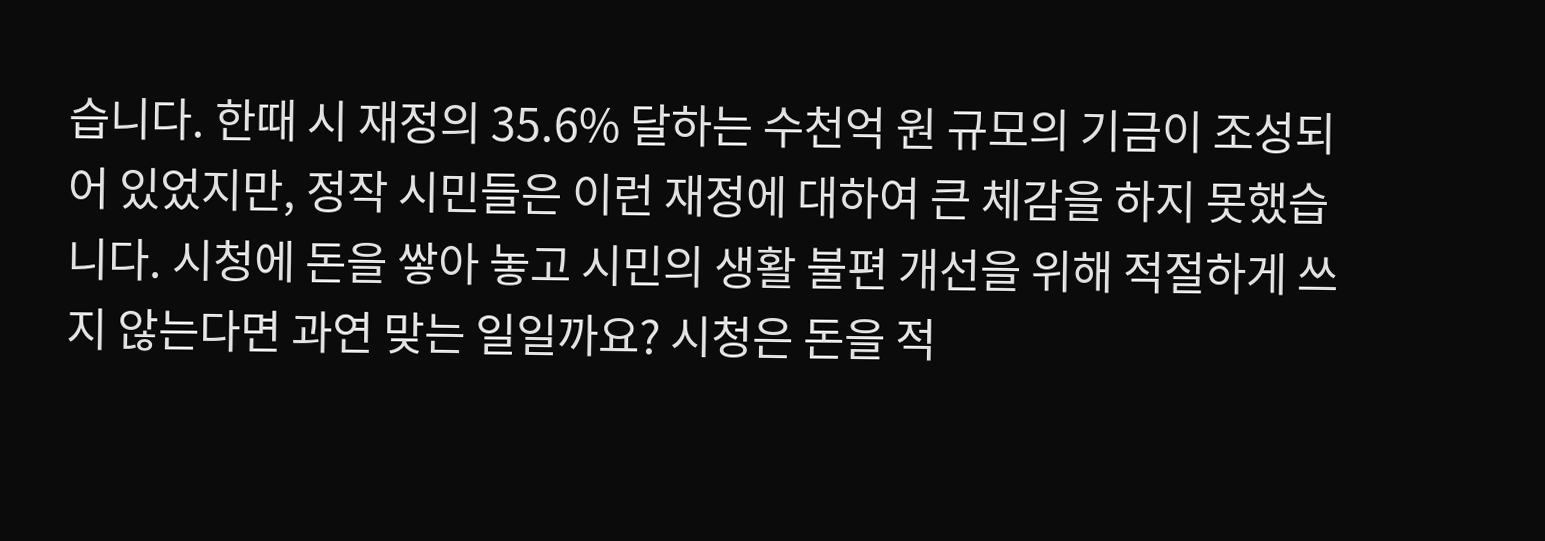습니다. 한때 시 재정의 35.6% 달하는 수천억 원 규모의 기금이 조성되어 있었지만, 정작 시민들은 이런 재정에 대하여 큰 체감을 하지 못했습니다. 시청에 돈을 쌓아 놓고 시민의 생활 불편 개선을 위해 적절하게 쓰지 않는다면 과연 맞는 일일까요? 시청은 돈을 적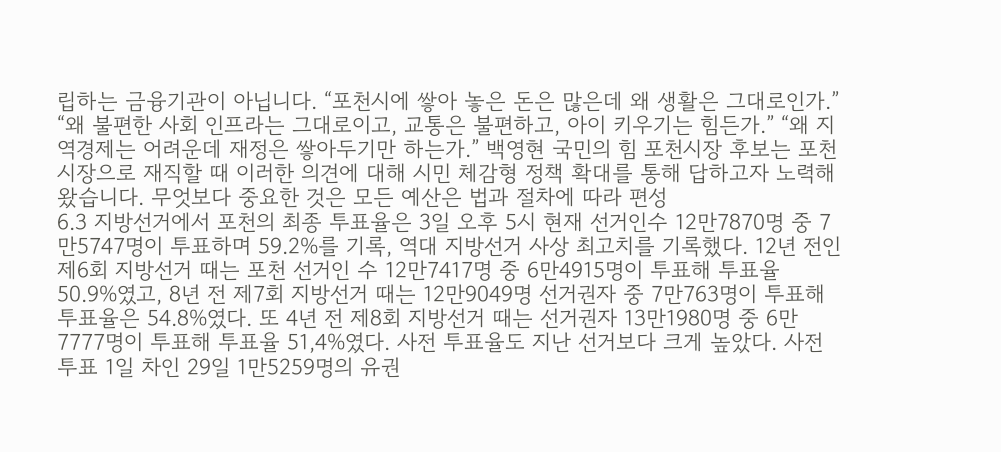립하는 금융기관이 아닙니다. “포천시에 쌓아 놓은 돈은 많은데 왜 생활은 그대로인가.” “왜 불편한 사회 인프라는 그대로이고, 교통은 불편하고, 아이 키우기는 힘든가.” “왜 지역경제는 어려운데 재정은 쌓아두기만 하는가.” 백영현 국민의 힘 포천시장 후보는 포천시장으로 재직할 때 이러한 의견에 대해 시민 체감형 정책 확대를 통해 답하고자 노력해 왔습니다. 무엇보다 중요한 것은 모든 예산은 법과 절차에 따라 편성
6.3 지방선거에서 포천의 최종 투표율은 3일 오후 5시 현재 선거인수 12만7870명 중 7만5747명이 투표하며 59.2%를 기록, 역대 지방선거 사상 최고치를 기록했다. 12년 전인 제6회 지방선거 때는 포천 선거인 수 12만7417명 중 6만4915명이 투표해 투표율 50.9%였고, 8년 전 제7회 지방선거 때는 12만9049명 선거권자 중 7만763명이 투표해 투표율은 54.8%였다. 또 4년 전 제8회 지방선거 때는 선거권자 13만1980명 중 6만7777명이 투표해 투표율 51,4%였다. 사전 투표율도 지난 선거보다 크게 높았다. 사전 투표 1일 차인 29일 1만5259명의 유권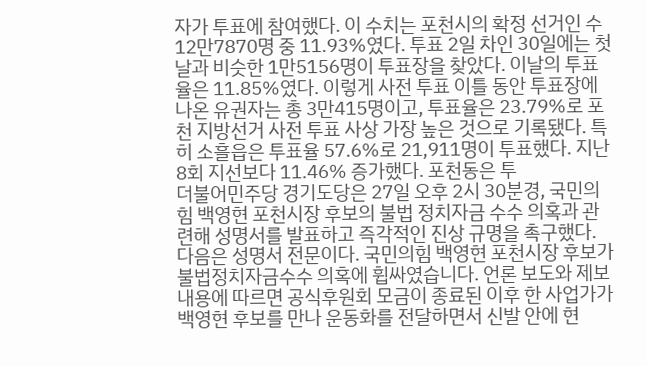자가 투표에 참여했다. 이 수치는 포천시의 확정 선거인 수 12만7870명 중 11.93%였다. 투표 2일 차인 30일에는 첫날과 비슷한 1만5156명이 투표장을 찾았다. 이날의 투표율은 11.85%였다. 이렇게 사전 투표 이틀 동안 투표장에 나온 유권자는 총 3만415명이고, 투표율은 23.79%로 포천 지방선거 사전 투표 사상 가장 높은 것으로 기록됐다. 특히 소흘읍은 투표율 57.6%로 21,911명이 투표했다. 지난 8회 지선보다 11.46% 증가했다. 포천동은 투
더불어민주당 경기도당은 27일 오후 2시 30분경, 국민의힘 백영현 포천시장 후보의 불법 정치자금 수수 의혹과 관련해 성명서를 발표하고 즉각적인 진상 규명을 촉구했다. 다음은 성명서 전문이다. 국민의힘 백영현 포천시장 후보가 불법정치자금수수 의혹에 휩싸였습니다. 언론 보도와 제보 내용에 따르면 공식후원회 모금이 종료된 이후 한 사업가가 백영현 후보를 만나 운동화를 전달하면서 신발 안에 현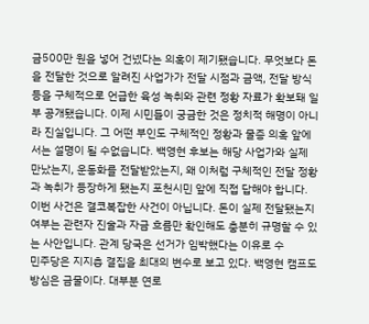금500만 원을 넣어 건넸다는 의혹이 제기됐습니다. 무엇보다 돈을 전달한 것으로 알려진 사업가가 전달 시점과 금액, 전달 방식 등을 구체적으로 언급한 육성 녹취와 관련 정황 자료가 확보돼 일부 공개됐습니다. 이제 시민들이 궁금한 것은 정치적 해명이 아니라 진실입니다. 그 어떤 부인도 구체적인 정황과 물증 의혹 앞에서는 설명이 될 수없습니다. 백영현 후보는 해당 사업가와 실제 만났는지, 운동화를 전달받았는지, 왜 이처럼 구체적인 전달 정황과 녹취가 등장하게 됐는지 포천시민 앞에 직접 답해야 합니다. 이번 사건은 결코복잡한 사건이 아닙니다. 돈이 실제 전달됐는지 여부는 관련자 진술과 자금 흐름만 확인해도 충분히 규명할 수 있는 사안입니다. 관계 당국은 선거가 임박했다는 이유로 수
민주당은 지지층 결집을 최대의 변수로 보고 있다. 백영현 캠프도 방심은 금물이다. 대부분 연로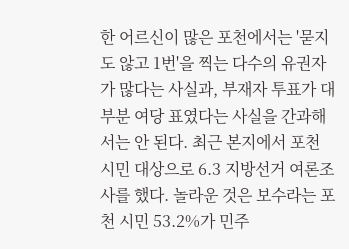한 어르신이 많은 포천에서는 '묻지도 않고 1번'을 찍는 다수의 유권자가 많다는 사실과, 부재자 투표가 대부분 여당 표였다는 사실을 간과해서는 안 된다. 최근 본지에서 포천 시민 대상으로 6.3 지방선거 여론조사를 했다. 놀라운 것은 보수라는 포천 시민 53.2%가 민주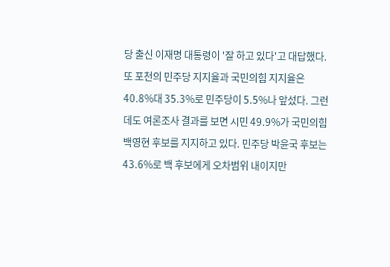당 출신 이재명 대통령이 '잘 하고 있다'고 대답했다. 또 포천의 민주당 지지율과 국민의힘 지지율은 40.8%대 35.3%로 민주당이 5.5%나 앞섰다. 그런데도 여론조사 결과를 보면 시민 49.9%가 국민의힘 백영현 후보를 지지하고 있다. 민주당 박윤국 후보는 43.6%로 백 후보에게 오차범위 내이지만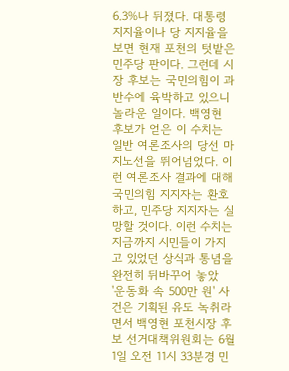6.3%나 뒤졌다. 대통령 지지율이나 당 지지율을 보면 현재 포천의 텃밭은 민주당 판이다. 그런데 시장 후보는 국민의힘이 과반수에 육박하고 있으니 놀라운 일이다. 백영현 후보가 얻은 이 수치는 일반 여론조사의 당선 마지노선을 뛰어넘었다. 이런 여론조사 결과에 대해 국민의힘 지지자는 환호하고, 민주당 지지자는 실망할 것이다. 이런 수치는 지금까지 시민들이 가지고 있었던 상식과 통념을 완전히 뒤바꾸어 놓았
'운동화 속 500만 원' 사건은 기획된 유도 녹취라면서 백영현 포천시장 후보 선거대책위원회는 6월 1일 오전 11시 33분경 민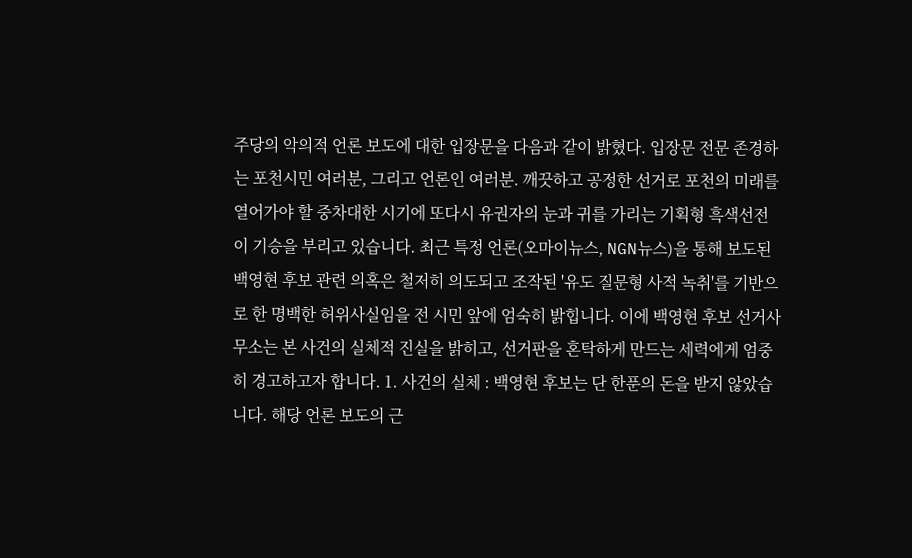주당의 악의적 언론 보도에 대한 입장문을 다음과 같이 밝혔다. 입장문 전문 존경하는 포천시민 여러분, 그리고 언론인 여러분. 깨끗하고 공정한 선거로 포천의 미래를 열어가야 할 중차대한 시기에 또다시 유권자의 눈과 귀를 가리는 기획형 흑색선전이 기승을 부리고 있습니다. 최근 특정 언론(오마이뉴스, NGN뉴스)을 통해 보도된 백영현 후보 관련 의혹은 철저히 의도되고 조작된 '유도 질문형 사적 녹취'를 기반으로 한 명백한 허위사실임을 전 시민 앞에 엄숙히 밝힙니다. 이에 백영현 후보 선거사무소는 본 사건의 실체적 진실을 밝히고, 선거판을 혼탁하게 만드는 세력에게 엄중히 경고하고자 합니다. 1. 사건의 실체 : 백영현 후보는 단 한푼의 돈을 받지 않았습니다. 해당 언론 보도의 근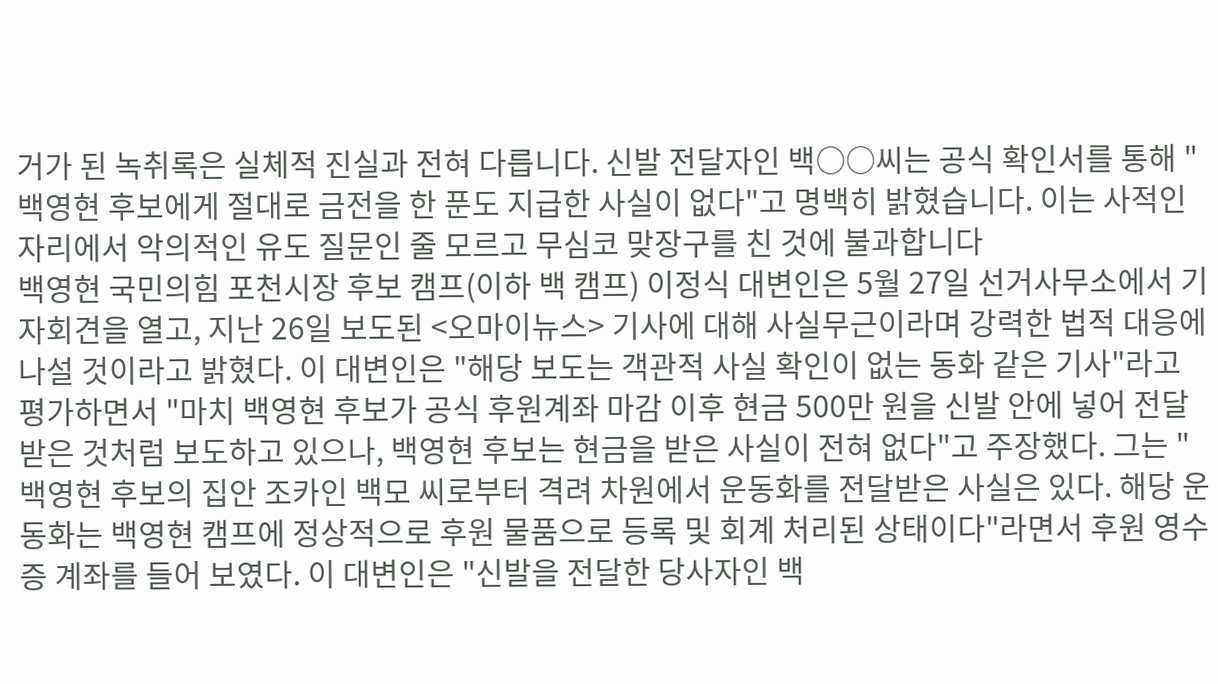거가 된 녹취록은 실체적 진실과 전혀 다릅니다. 신발 전달자인 백○○씨는 공식 확인서를 통해 "백영현 후보에게 절대로 금전을 한 푼도 지급한 사실이 없다"고 명백히 밝혔습니다. 이는 사적인 자리에서 악의적인 유도 질문인 줄 모르고 무심코 맞장구를 친 것에 불과합니다
백영현 국민의힘 포천시장 후보 캠프(이하 백 캠프) 이정식 대변인은 5월 27일 선거사무소에서 기자회견을 열고, 지난 26일 보도된 <오마이뉴스> 기사에 대해 사실무근이라며 강력한 법적 대응에 나설 것이라고 밝혔다. 이 대변인은 "해당 보도는 객관적 사실 확인이 없는 동화 같은 기사"라고 평가하면서 "마치 백영현 후보가 공식 후원계좌 마감 이후 현금 500만 원을 신발 안에 넣어 전달받은 것처럼 보도하고 있으나, 백영현 후보는 현금을 받은 사실이 전혀 없다"고 주장했다. 그는 "백영현 후보의 집안 조카인 백모 씨로부터 격려 차원에서 운동화를 전달받은 사실은 있다. 해당 운동화는 백영현 캠프에 정상적으로 후원 물품으로 등록 및 회계 처리된 상태이다"라면서 후원 영수증 계좌를 들어 보였다. 이 대변인은 "신발을 전달한 당사자인 백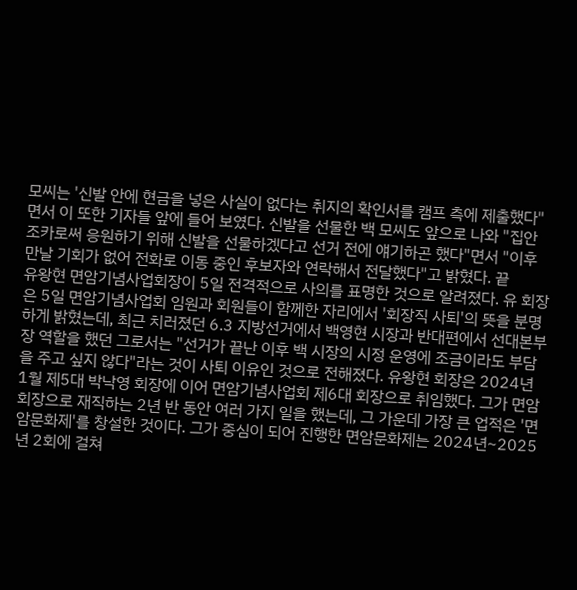모씨는 '신발 안에 현금을 넣은 사실이 없다는 취지의 확인서를 캠프 측에 제출했다"면서 이 또한 기자들 앞에 들어 보였다. 신발을 선물한 백 모씨도 앞으로 나와 "집안 조카로써 응원하기 위해 신발을 선물하겠다고 선거 전에 얘기하곤 했다"면서 "이후 만날 기회가 없어 전화로 이동 중인 후보자와 연락해서 전달했다"고 밝혔다. 끝
유왕현 면암기념사업회장이 5일 전격적으로 사의를 표명한 것으로 알려졌다. 유 회장은 5일 면암기념사업회 임원과 회원들이 함께한 자리에서 '회장직 사퇴'의 뜻을 분명하게 밝혔는데, 최근 치러졌던 6.3 지방선거에서 백영현 시장과 반대편에서 선대본부장 역할을 했던 그로서는 "선거가 끝난 이후 백 시장의 시정 운영에 조금이라도 부담을 주고 싶지 않다"라는 것이 사퇴 이유인 것으로 전해졌다. 유왕현 회장은 2024년 1월 제5대 박낙영 회장에 이어 면암기념사업회 제6대 회장으로 취임했다. 그가 면암 회장으로 재직하는 2년 반 동안 여러 가지 일을 했는데, 그 가운데 가장 큰 업적은 '면암문화제'를 창설한 것이다. 그가 중심이 되어 진행한 면암문화제는 2024년~2025년 2회에 걸쳐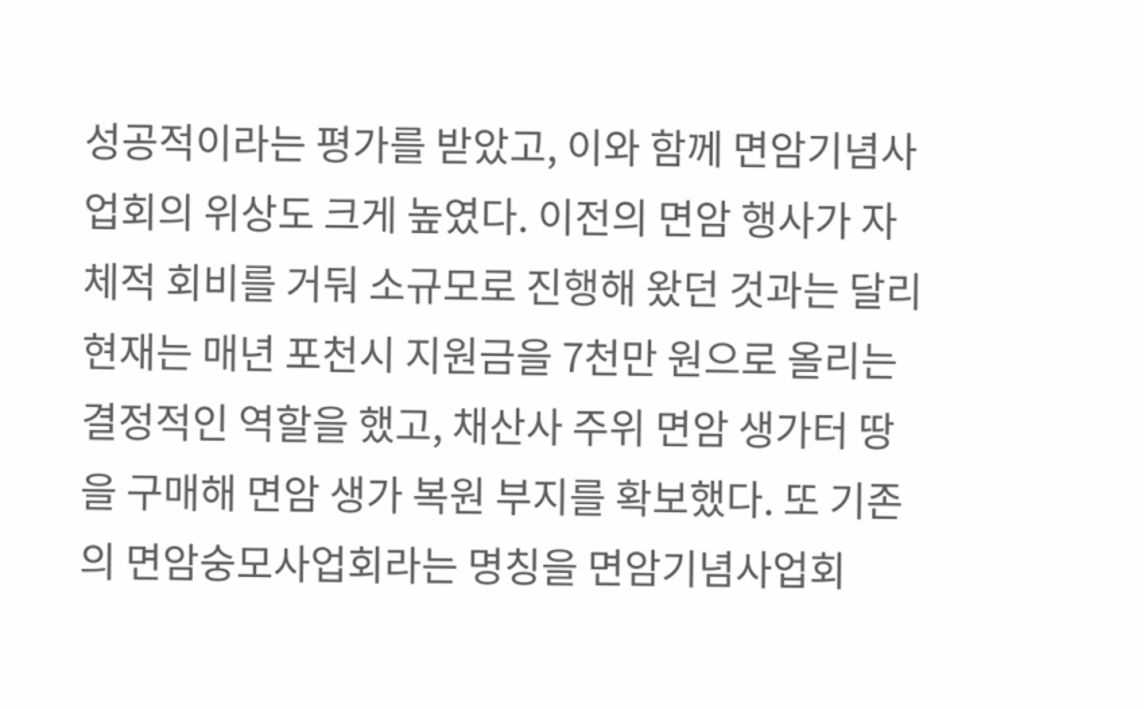성공적이라는 평가를 받았고, 이와 함께 면암기념사업회의 위상도 크게 높였다. 이전의 면암 행사가 자체적 회비를 거둬 소규모로 진행해 왔던 것과는 달리 현재는 매년 포천시 지원금을 7천만 원으로 올리는 결정적인 역할을 했고, 채산사 주위 면암 생가터 땅을 구매해 면암 생가 복원 부지를 확보했다. 또 기존의 면암숭모사업회라는 명칭을 면암기념사업회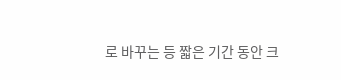로 바꾸는 등 짧은 기간 동안 크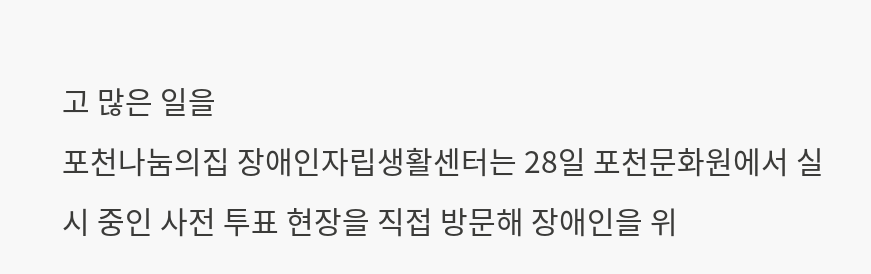고 많은 일을
포천나눔의집 장애인자립생활센터는 28일 포천문화원에서 실시 중인 사전 투표 현장을 직접 방문해 장애인을 위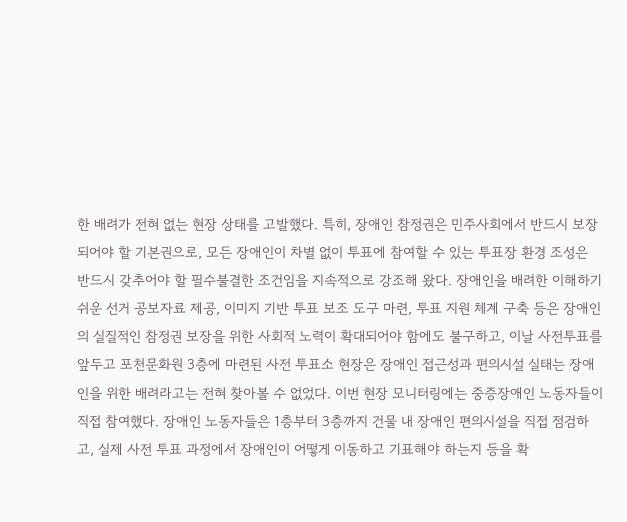한 배려가 전혀 없는 현장 상태를 고발했다. 특히, 장애인 참정권은 민주사회에서 반드시 보장되어야 할 기본권으로, 모든 장애인이 차별 없이 투표에 참여할 수 있는 투표장 환경 조성은 반드시 갖추어야 할 필수불결한 조건임을 지속적으로 강조해 왔다. 장애인을 배려한 이해하기 쉬운 선거 공보자료 제공, 이미지 기반 투표 보조 도구 마련, 투표 지원 체계 구축 등은 장애인의 실질적인 참정권 보장을 위한 사회적 노력이 확대되어야 함에도 불구하고, 이날 사전투표를 앞두고 포천문화원 3층에 마련된 사전 투표소 현장은 장애인 접근성과 편의시설 실태는 장애인을 위한 배려라고는 전혀 찾아볼 수 없었다. 이번 현장 모니터링에는 중증장애인 노동자들이 직접 참여했다. 장애인 노동자들은 1층부터 3층까지 건물 내 장애인 편의시설을 직접 점검하고, 실제 사전 투표 과정에서 장애인이 어떻게 이동하고 기표해야 하는지 등을 확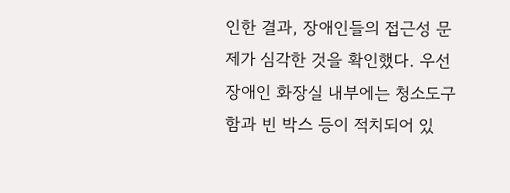인한 결과, 장애인들의 접근성 문제가 심각한 것을 확인했다. 우선 장애인 화장실 내부에는 청소도구함과 빈 박스 등이 적치되어 있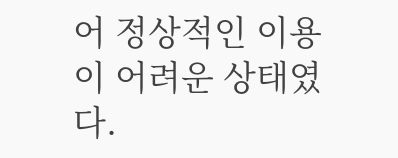어 정상적인 이용이 어려운 상태였다.